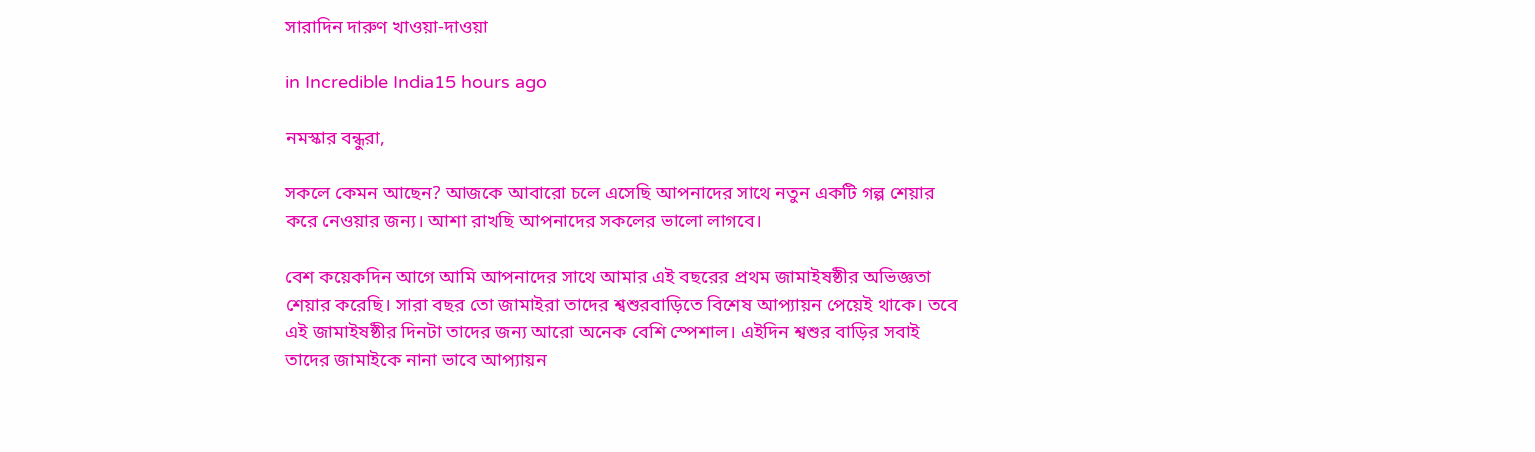সারাদিন দারুণ খাওয়া-দাওয়া

in Incredible India15 hours ago

নমস্কার বন্ধুরা,

সকলে কেমন আছেন? আজকে আবারো চলে এসেছি আপনাদের সাথে নতুন একটি গল্প শেয়ার করে নেওয়ার জন্য। আশা রাখছি আপনাদের সকলের ভালো লাগবে।

বেশ কয়েকদিন আগে আমি আপনাদের সাথে আমার এই বছরের প্রথম জামাইষষ্ঠীর অভিজ্ঞতা শেয়ার করেছি। সারা বছর তো জামাইরা তাদের শ্বশুরবাড়িতে বিশেষ আপ্যায়ন পেয়েই থাকে। তবে এই জামাইষষ্ঠীর দিনটা তাদের জন্য আরো অনেক বেশি স্পেশাল। এইদিন শ্বশুর বাড়ির সবাই তাদের জামাইকে নানা ভাবে আপ্যায়ন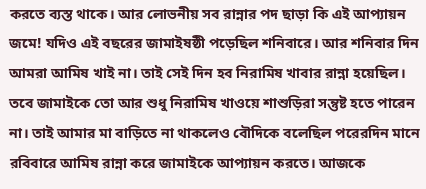করতে ব্যস্ত থাকে। আর লোভনীয় সব রান্নার পদ ছাড়া কি এই আপ্যায়ন জমে! যদিও এই বছরের জামাইষষ্ঠী পড়েছিল শনিবারে। আর শনিবার দিন আমরা আমিষ খাই না। তাই সেই দিন হব নিরামিষ খাবার রান্না হয়েছিল। তবে জামাইকে তো আর শুধু নিরামিষ খাওয়ে শাশুড়িরা সন্তুষ্ট হতে পারেন না। তাই আমার মা বাড়িতে না থাকলেও বৌদিকে বলেছিল পরেরদিন মানে রবিবারে আমিষ রান্না করে জামাইকে আপ্যায়ন করতে। আজকে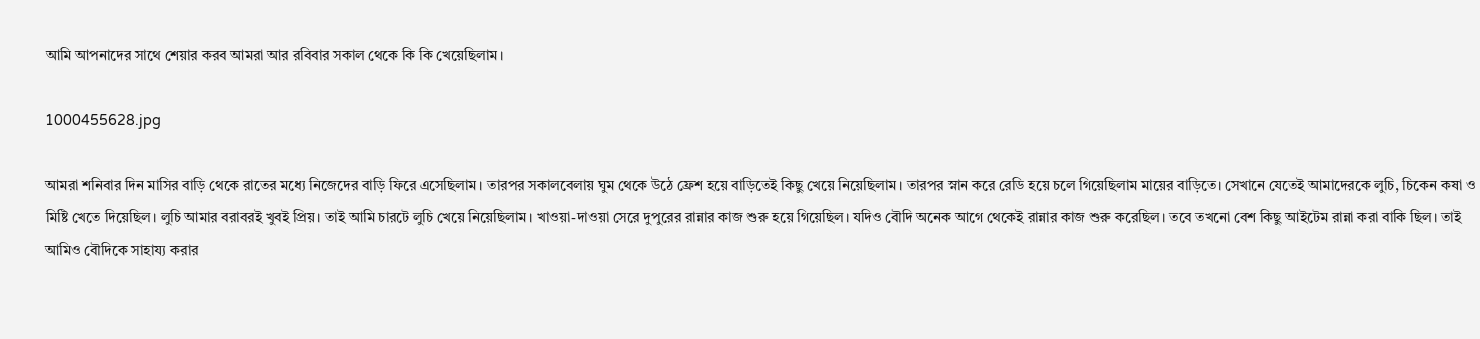আমি আপনাদের সাথে শেয়ার করব আমরা আর রবিবার সকাল থেকে কি কি খেয়েছিলাম।

1000455628.jpg

আমরা শনিবার দিন মাসির বাড়ি থেকে রাতের মধ্যে নিজেদের বাড়ি ফিরে এসেছিলাম। তারপর সকালবেলায় ঘুম থেকে উঠে ফ্রেশ হয়ে বাড়িতেই কিছু খেয়ে নিয়েছিলাম। তারপর স্নান করে রেডি হয়ে চলে গিয়েছিলাম মায়ের বাড়িতে। সেখানে যেতেই আমাদেরকে লুচি, চিকেন কষা ও মিষ্টি খেতে দিয়েছিল। লুচি আমার বরাবরই খুবই প্রিয়। তাই আমি চারটে লুচি খেয়ে নিয়েছিলাম। খাওয়া-দাওয়া সেরে দুপুরের রান্নার কাজ শুরু হয়ে গিয়েছিল। যদিও বৌদি অনেক আগে থেকেই রান্নার কাজ শুরু করেছিল। তবে তখনো বেশ কিছু আইটেম রান্না করা বাকি ছিল। তাই আমিও বৌদিকে সাহায্য করার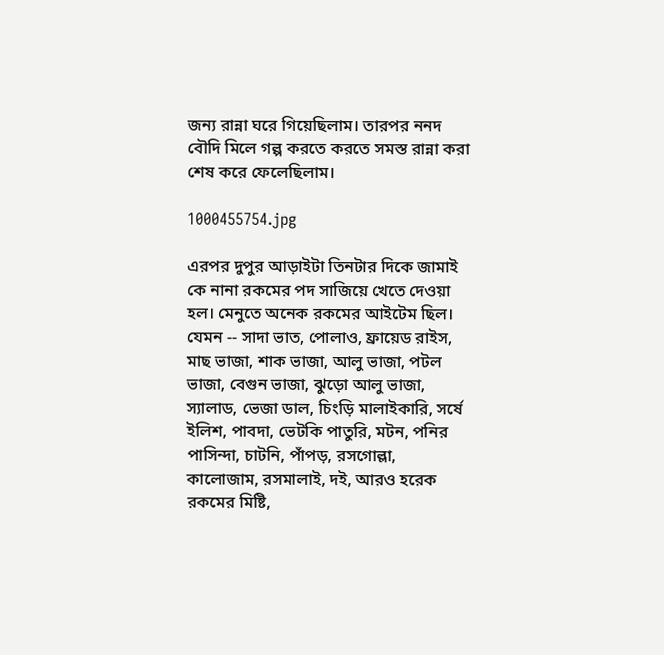জন্য রান্না ঘরে গিয়েছিলাম। তারপর ননদ বৌদি মিলে গল্প করতে করতে সমস্ত রান্না করা শেষ করে ফেলেছিলাম।

1000455754.jpg

এরপর দুপুর আড়াইটা তিনটার দিকে জামাই কে নানা রকমের পদ সাজিয়ে খেতে দেওয়া হল। মেনুতে অনেক রকমের আইটেম ছিল। যেমন -- সাদা ভাত, পোলাও, ফ্রায়েড রাইস, মাছ ভাজা, শাক ভাজা, আলু ভাজা, পটল ভাজা, বেগুন ভাজা, ঝুড়ো আলু ভাজা, স্যালাড, ভেজা ডাল, চিংড়ি মালাইকারি, সর্ষে ইলিশ, পাবদা, ভেটকি পাতুরি, মটন, পনির পাসিন্দা, চাটনি, পাঁপড়, রসগোল্লা, কালোজাম, রসমালাই, দই, আরও হরেক রকমের মিষ্টি,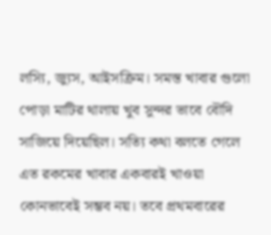লস্যি, জ্যুস, আইসক্রিম। সমস্ত খাবার গুলো পোড়া মাটির থালায় খুব সুন্দর ভাবে বৌদি সাজিয়ে দিয়েছিল। সত্যি কথা বলতে গেলে এত রকমের খাবার একবারই খাওয়া কোনভাবেই সম্ভব নয়। তবে প্রথমবারের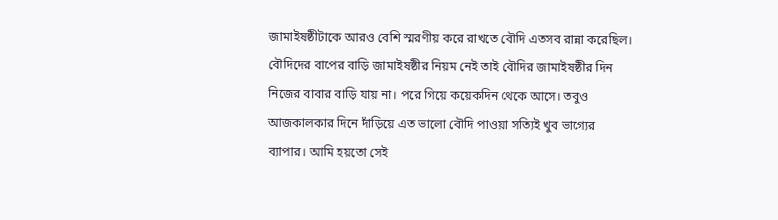জামাইষষ্ঠীটাকে আরও বেশি স্মরণীয় করে রাখতে বৌদি এতসব রান্না করেছিল। বৌদিদের বাপের বাড়ি জামাইষষ্ঠীর নিয়ম নেই তাই বৌদির জামাইষষ্ঠীর দিন নিজের বাবার বাড়ি যায় না। পরে গিয়ে কয়েকদিন থেকে আসে। তবুও আজকালকার দিনে দাঁড়িয়ে এত ভালো বৌদি পাওয়া সত্যিই খুব ভাগ্যের ব্যাপার। আমি হয়তো সেই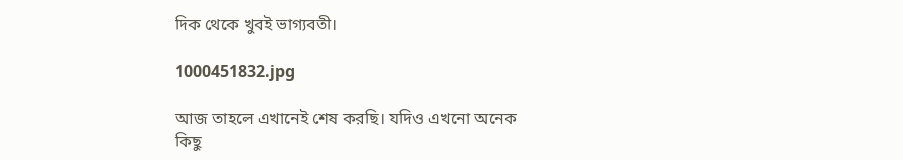দিক থেকে খুবই ভাগ্যবতী।

1000451832.jpg

আজ তাহলে এখানেই শেষ করছি। যদিও এখনো অনেক কিছু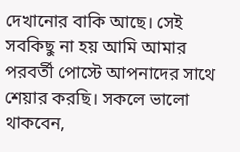দেখানোর বাকি আছে। সেই সবকিছু না হয় আমি আমার পরবর্তী পোস্টে আপনাদের সাথে শেয়ার করছি। সকলে ভালো থাকবেন,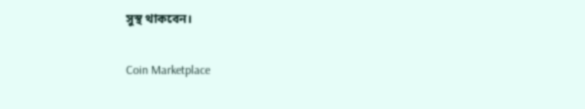সুস্থ থাকবেন।

Coin Marketplace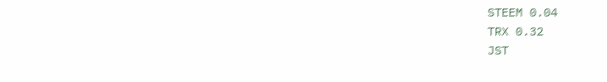STEEM 0.04
TRX 0.32
JST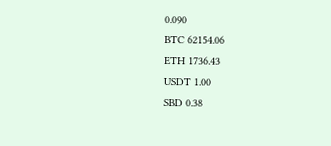0.090
BTC 62154.06
ETH 1736.43
USDT 1.00
SBD 0.38